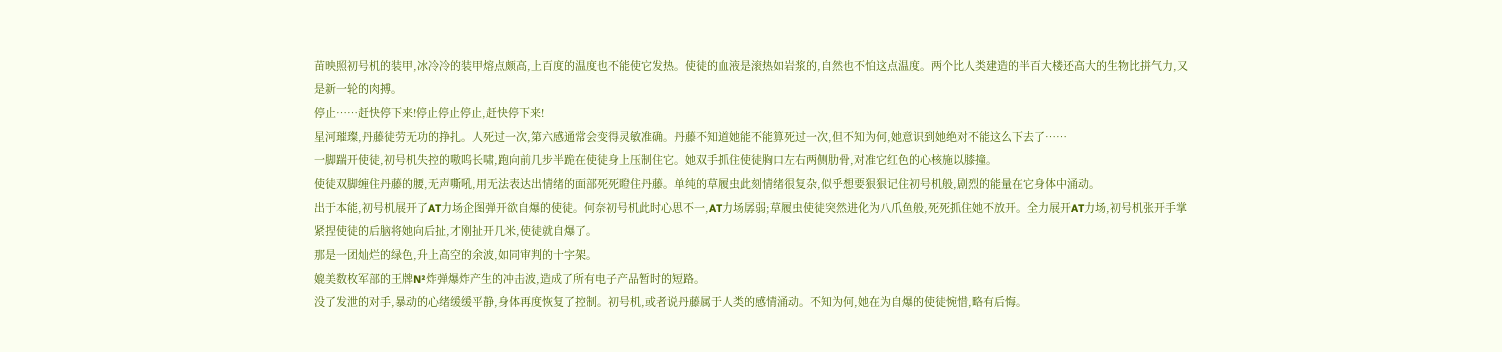苗映照初号机的装甲,冰冷冷的装甲熔点颇高,上百度的温度也不能使它发热。使徒的血液是滚热如岩浆的,自然也不怕这点温度。两个比人类建造的半百大楼还高大的生物比拼气力,又是新一轮的肉搏。
停止……赶快停下来!停止停止停止,赶快停下来!
星河璀璨,丹藤徒劳无功的挣扎。人死过一次,第六感通常会变得灵敏准确。丹藤不知道她能不能算死过一次,但不知为何,她意识到她绝对不能这么下去了……
一脚踹开使徒,初号机失控的嗷呜长啸,跑向前几步半跪在使徒身上压制住它。她双手抓住使徒胸口左右两侧肋骨,对准它红色的心核施以膝撞。
使徒双脚缠住丹藤的腰,无声嘶吼,用无法表达出情绪的面部死死瞪住丹藤。单纯的草履虫此刻情绪很复杂,似乎想要狠狠记住初号机般,剧烈的能量在它身体中涌动。
出于本能,初号机展开了AT力场企图弹开欲自爆的使徒。何奈初号机此时心思不一,AT力场孱弱;草履虫使徒突然进化为八爪鱼般,死死抓住她不放开。全力展开AT力场,初号机张开手掌紧捏使徒的后脑将她向后扯,才刚扯开几米,使徒就自爆了。
那是一团灿烂的绿色,升上高空的余波,如同审判的十字架。
媲美数枚军部的王牌N²炸弹爆炸产生的冲击波,造成了所有电子产品暂时的短路。
没了发泄的对手,暴动的心绪缓缓平静,身体再度恢复了控制。初号机,或者说丹藤属于人类的感情涌动。不知为何,她在为自爆的使徒惋惜,略有后悔。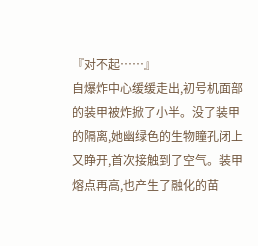『对不起……』
自爆炸中心缓缓走出,初号机面部的装甲被炸掀了小半。没了装甲的隔离,她幽绿色的生物瞳孔闭上又睁开,首次接触到了空气。装甲熔点再高,也产生了融化的苗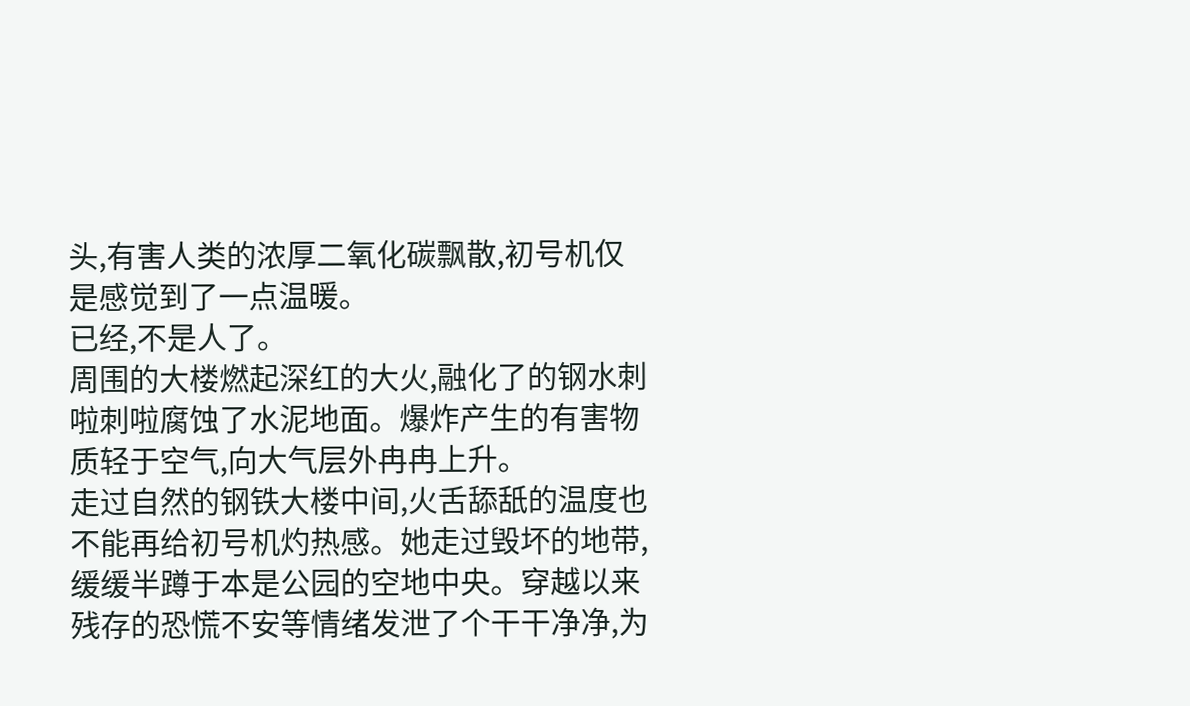头,有害人类的浓厚二氧化碳飘散,初号机仅是感觉到了一点温暖。
已经,不是人了。
周围的大楼燃起深红的大火,融化了的钢水刺啦刺啦腐蚀了水泥地面。爆炸产生的有害物质轻于空气,向大气层外冉冉上升。
走过自然的钢铁大楼中间,火舌舔舐的温度也不能再给初号机灼热感。她走过毁坏的地带,缓缓半蹲于本是公园的空地中央。穿越以来残存的恐慌不安等情绪发泄了个干干净净,为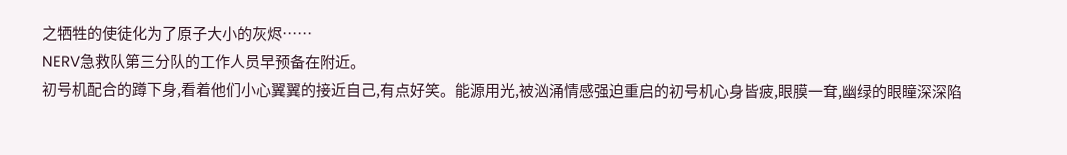之牺牲的使徒化为了原子大小的灰烬……
NERV急救队第三分队的工作人员早预备在附近。
初号机配合的蹲下身,看着他们小心翼翼的接近自己,有点好笑。能源用光,被汹涌情感强迫重启的初号机心身皆疲,眼膜一耷,幽绿的眼瞳深深陷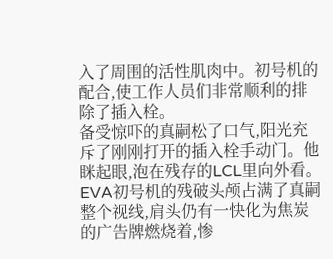入了周围的活性肌肉中。初号机的配合,使工作人员们非常顺利的排除了插入栓。
备受惊吓的真嗣松了口气,阳光充斥了刚刚打开的插入栓手动门。他眯起眼,泡在残存的LCL里向外看。EVA初号机的残破头颅占满了真嗣整个视线,肩头仍有一快化为焦炭的广告牌燃烧着,惨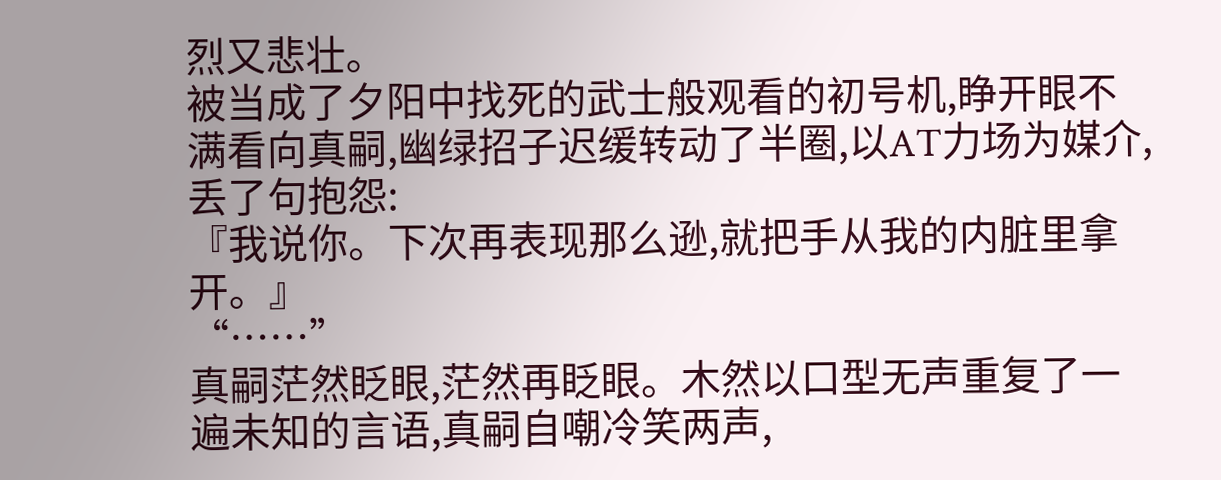烈又悲壮。
被当成了夕阳中找死的武士般观看的初号机,睁开眼不满看向真嗣,幽绿招子迟缓转动了半圈,以AT力场为媒介,丢了句抱怨:
『我说你。下次再表现那么逊,就把手从我的内脏里拿开。』
“……”
真嗣茫然眨眼,茫然再眨眼。木然以口型无声重复了一遍未知的言语,真嗣自嘲冷笑两声,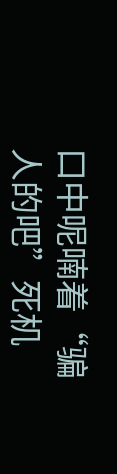口中呢喃着“骗人的吧”死机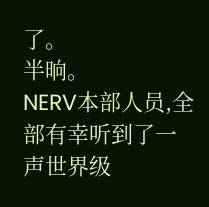了。
半晌。
NERV本部人员,全部有幸听到了一声世界级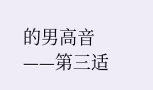的男高音——第三适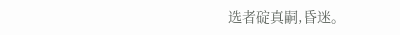选者碇真嗣,昏迷。